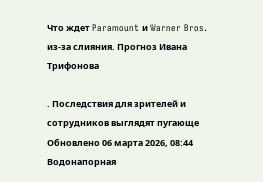Что ждет Paramount и Warner Bros. из-за слияния. Прогноз Ивана Трифонова

. Последствия для зрителей и сотрудников выглядят пугающе
Обновлено 06 марта 2026, 08:44
Водонапорная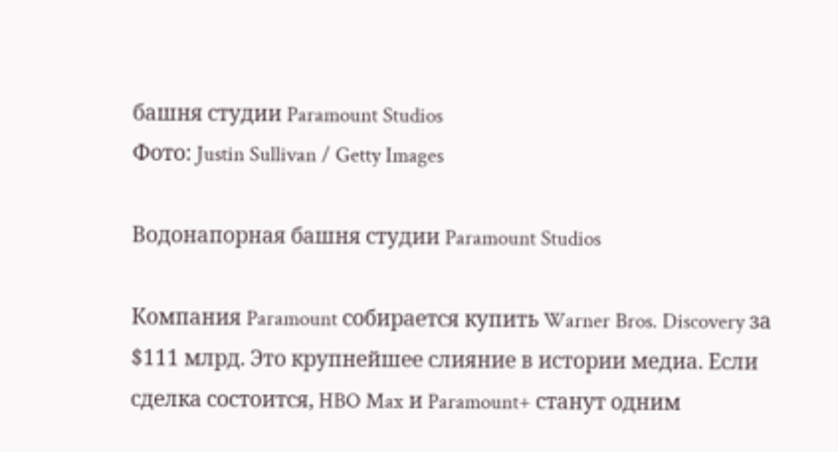башня студии Paramount Studios
Фото: Justin Sullivan / Getty Images

Водонапорная башня студии Paramount Studios

Компания Paramount собирается купить Warner Bros. Discovery за $111 млрд. Это крупнейшее слияние в истории медиа. Если сделка состоится, HBO Max и Paramount+ станут одним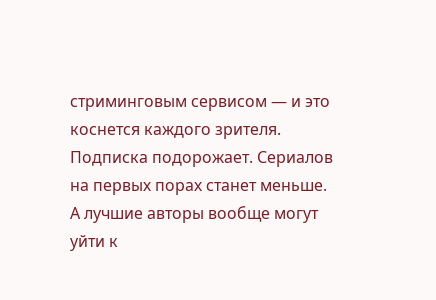стриминговым сервисом — и это коснется каждого зрителя. Подписка подорожает. Сериалов на первых порах станет меньше. А лучшие авторы вообще могут уйти к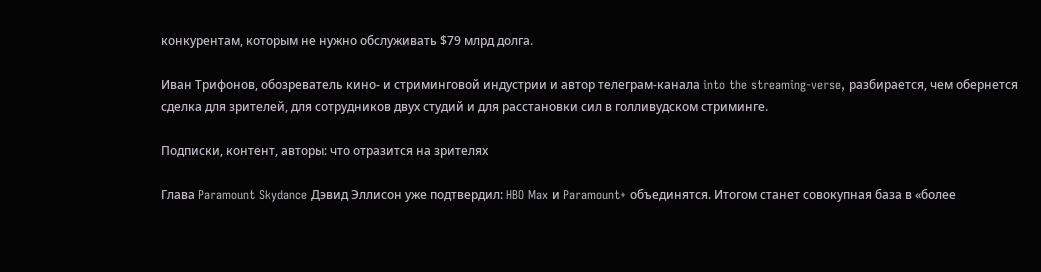конкурентам, которым не нужно обслуживать $79 млрд долга.

Иван Трифонов, обозреватель кино- и стриминговой индустрии и автор телеграм-канала into the streaming-verse, разбирается, чем обернется сделка для зрителей, для сотрудников двух студий и для расстановки сил в голливудском стриминге.

Подписки, контент, авторы: что отразится на зрителях

Глава Paramount Skydance Дэвид Эллисон уже подтвердил: HBO Max и Paramount+ объединятся. Итогом станет совокупная база в «более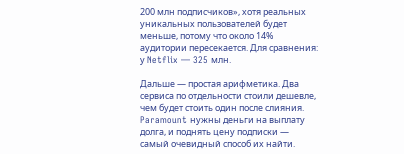200 млн подписчиков», хотя реальных уникальных пользователей будет меньше, потому что около 14% аудитории пересекается. Для сравнения: у Netflix — 325 млн.

Дальше — простая арифметика. Два сервиса по отдельности стоили дешевле, чем будет стоить один после слияния. Paramount нужны деньги на выплату долга, и поднять цену подписки — самый очевидный способ их найти.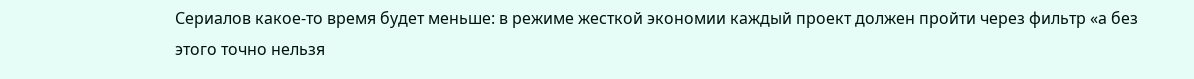Сериалов какое-то время будет меньше: в режиме жесткой экономии каждый проект должен пройти через фильтр «а без этого точно нельзя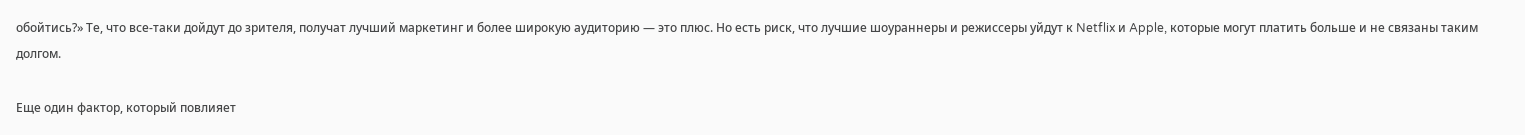обойтись?» Те, что все-таки дойдут до зрителя, получат лучший маркетинг и более широкую аудиторию — это плюс. Но есть риск, что лучшие шоураннеры и режиссеры уйдут к Netflix и Apple, которые могут платить больше и не связаны таким долгом.

Еще один фактор, который повлияет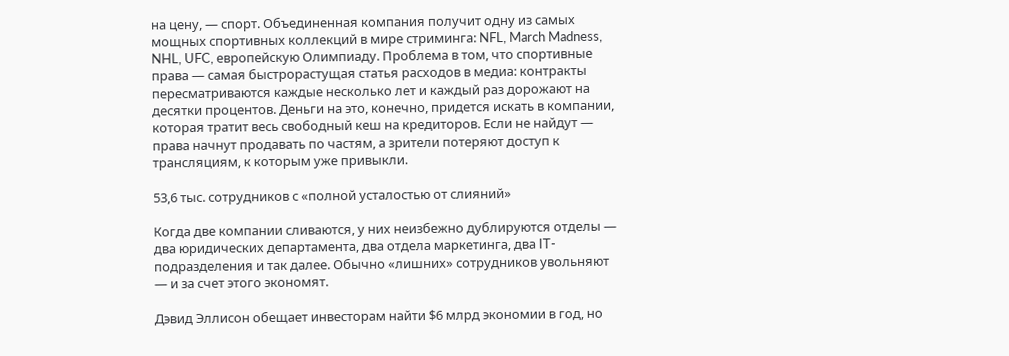на цену, — спорт. Объединенная компания получит одну из самых мощных спортивных коллекций в мире стриминга: NFL, March Madness, NHL, UFC, европейскую Олимпиаду. Проблема в том, что спортивные права — самая быстрорастущая статья расходов в медиа: контракты пересматриваются каждые несколько лет и каждый раз дорожают на десятки процентов. Деньги на это, конечно, придется искать в компании, которая тратит весь свободный кеш на кредиторов. Если не найдут — права начнут продавать по частям, а зрители потеряют доступ к трансляциям, к которым уже привыкли.

53,6 тыс. сотрудников с «полной усталостью от слияний»

Когда две компании сливаются, у них неизбежно дублируются отделы — два юридических департамента, два отдела маркетинга, два IT-подразделения и так далее. Обычно «лишних» сотрудников увольняют — и за счет этого экономят.

Дэвид Эллисон обещает инвесторам найти $6 млрд экономии в год, но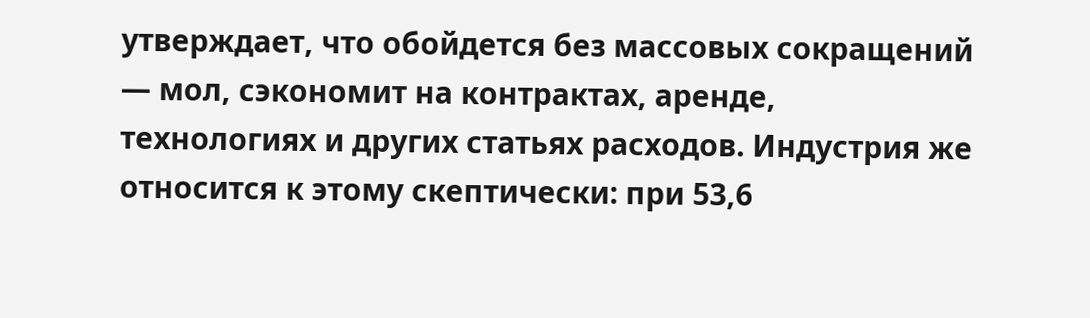утверждает, что обойдется без массовых сокращений — мол, сэкономит на контрактах, аренде, технологиях и других статьях расходов. Индустрия же относится к этому скептически: при 53,6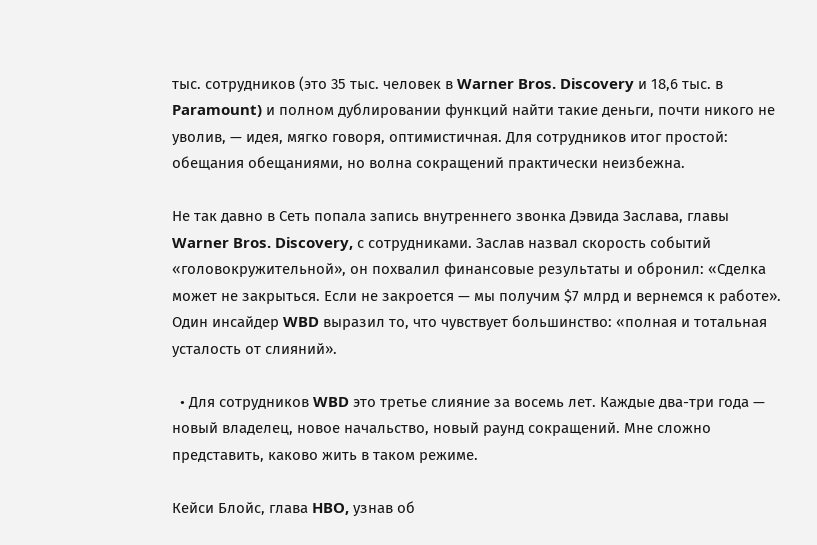тыс. сотрудников (это 35 тыс. человек в Warner Bros. Discovery и 18,6 тыс. в Paramount) и полном дублировании функций найти такие деньги, почти никого не уволив, — идея, мягко говоря, оптимистичная. Для сотрудников итог простой: обещания обещаниями, но волна сокращений практически неизбежна.

Не так давно в Сеть попала запись внутреннего звонка Дэвида Заслава, главы Warner Bros. Discovery, с сотрудниками. Заслав назвал скорость событий «головокружительной», он похвалил финансовые результаты и обронил: «Сделка может не закрыться. Если не закроется — мы получим $7 млрд и вернемся к работе». Один инсайдер WBD выразил то, что чувствует большинство: «полная и тотальная усталость от слияний».

  • Для сотрудников WBD это третье слияние за восемь лет. Каждые два-три года — новый владелец, новое начальство, новый раунд сокращений. Мне сложно представить, каково жить в таком режиме.

Кейси Блойс, глава HBO, узнав об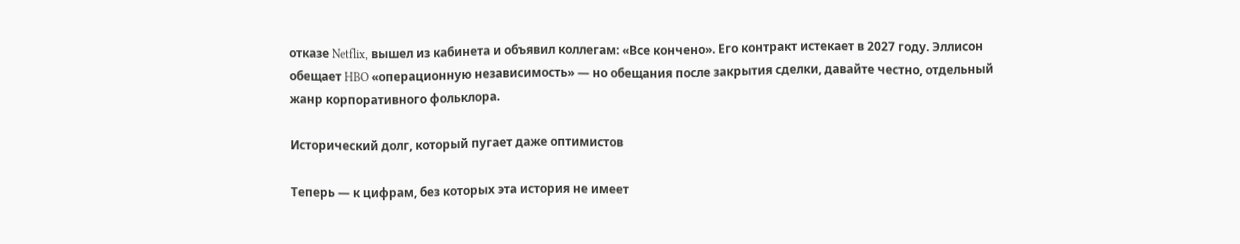отказе Netflix, вышел из кабинета и объявил коллегам: «Все кончено». Его контракт истекает в 2027 году. Эллисон обещает HBO «операционную независимость» — но обещания после закрытия сделки, давайте честно, отдельный жанр корпоративного фольклора.

Исторический долг, который пугает даже оптимистов

Теперь — к цифрам, без которых эта история не имеет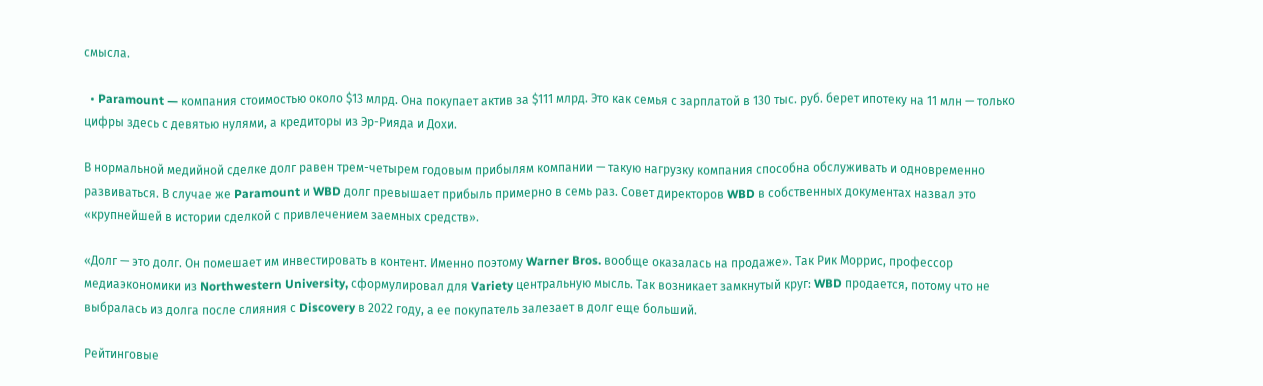смысла.

  • Paramount — компания стоимостью около $13 млрд. Она покупает актив за $111 млрд. Это как семья с зарплатой в 130 тыс. руб. берет ипотеку на 11 млн — только цифры здесь с девятью нулями, а кредиторы из Эр-Рияда и Дохи.

В нормальной медийной сделке долг равен трем-четырем годовым прибылям компании — такую нагрузку компания способна обслуживать и одновременно развиваться. В случае же Paramount и WBD долг превышает прибыль примерно в семь раз. Совет директоров WBD в собственных документах назвал это «крупнейшей в истории сделкой с привлечением заемных средств».

«Долг — это долг. Он помешает им инвестировать в контент. Именно поэтому Warner Bros. вообще оказалась на продаже». Так Рик Моррис, профессор медиаэкономики из Northwestern University, сформулировал для Variety центральную мысль. Так возникает замкнутый круг: WBD продается, потому что не выбралась из долга после слияния с Discovery в 2022 году, а ее покупатель залезает в долг еще больший.

Рейтинговые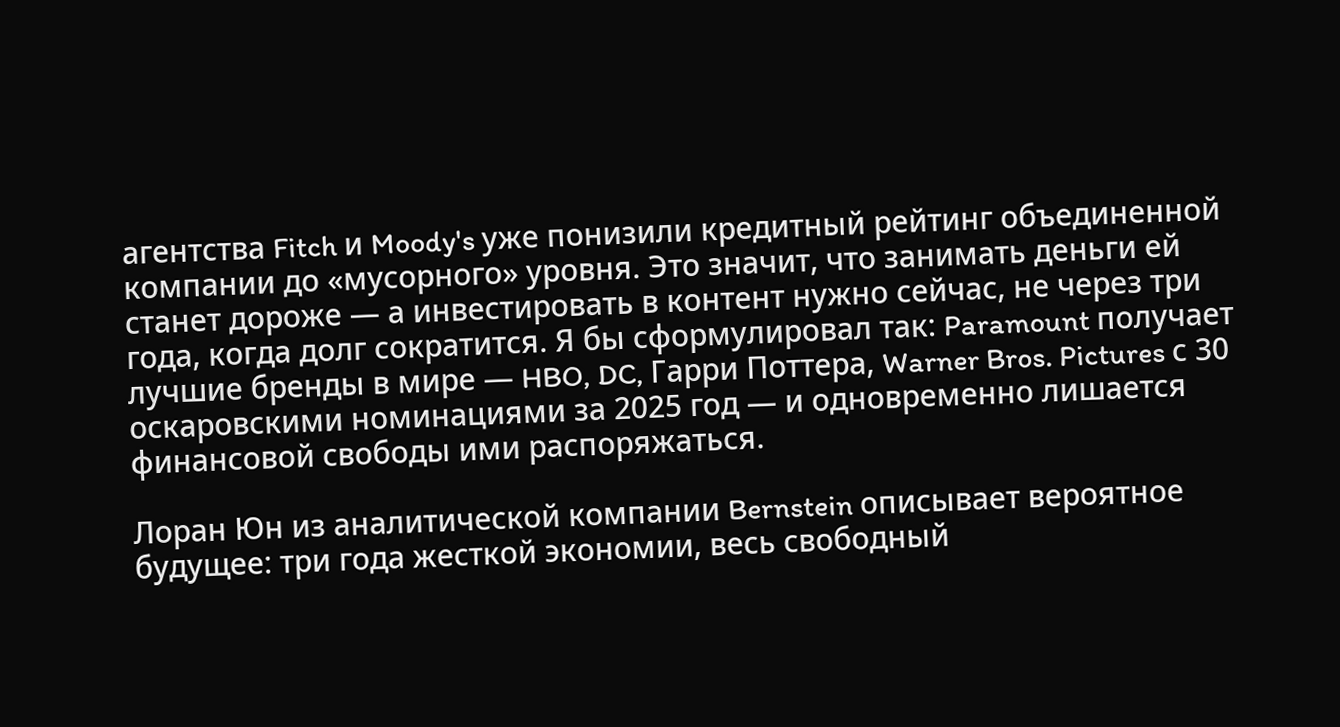агентства Fitch и Moody's уже понизили кредитный рейтинг объединенной компании до «мусорного» уровня. Это значит, что занимать деньги ей станет дороже — а инвестировать в контент нужно сейчас, не через три года, когда долг сократится. Я бы сформулировал так: Paramount получает лучшие бренды в мире — HBO, DC, Гарри Поттера, Warner Bros. Pictures с 30 оскаровскими номинациями за 2025 год — и одновременно лишается финансовой свободы ими распоряжаться.

Лоран Юн из аналитической компании Bernstein описывает вероятное будущее: три года жесткой экономии, весь свободный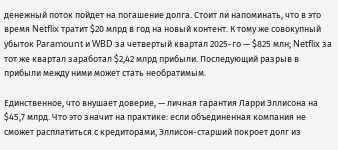денежный поток пойдет на погашение долга. Стоит ли напоминать, что в это время Netflix тратит $20 млрд в год на новый контент. К тому же совокупный убыток Paramount и WBD за четвертый квартал 2025-го — $825 млн; Netflix за тот же квартал заработал $2,42 млрд прибыли. Последующий разрыв в прибыли между ними может стать необратимым.

Единственное, что внушает доверие, — личная гарантия Ларри Эллисона на $45,7 млрд. Что это значит на практике: если объединенная компания не сможет расплатиться с кредиторами, Эллисон-старший покроет долг из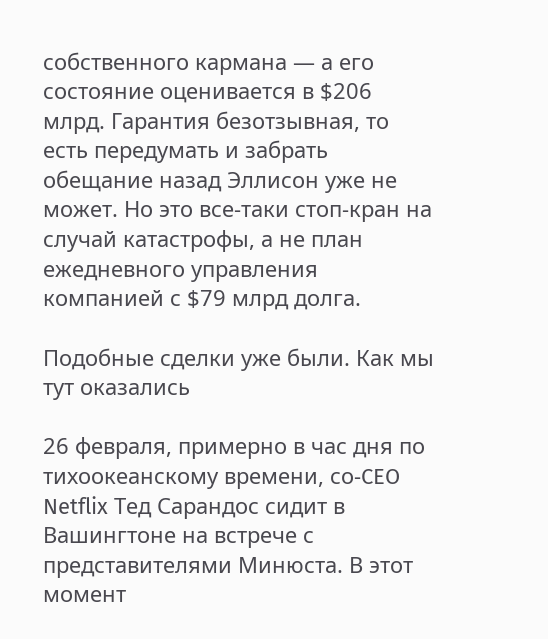собственного кармана — а его состояние оценивается в $206 млрд. Гарантия безотзывная, то есть передумать и забрать обещание назад Эллисон уже не может. Но это все-таки стоп-кран на случай катастрофы, а не план ежедневного управления компанией с $79 млрд долга.

Подобные сделки уже были. Как мы тут оказались

26 февраля, примерно в час дня по тихоокеанскому времени, со-CEO Netflix Тед Сарандос сидит в Вашингтоне на встрече с представителями Минюста. В этот момент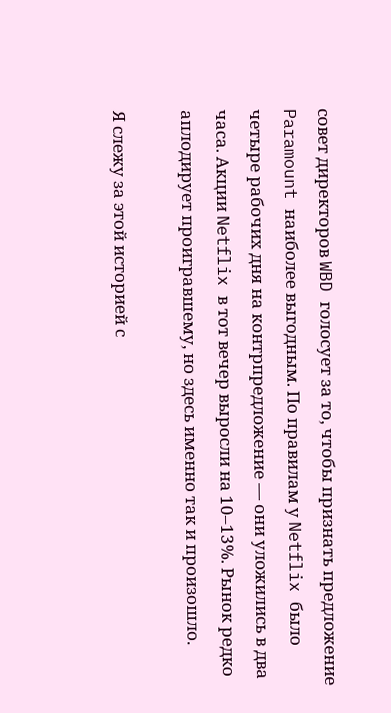совет директоров WBD голосует за то, чтобы признать предложение Paramount наиболее выгодным. По правилам у Netflix было четыре рабочих дня на контрпредложение — они уложились в два часа. Акции Netflix в тот вечер выросли на 10–13%. Рынок редко аплодирует проигравшему, но здесь именно так и произошло.

Я слежу за этой историей с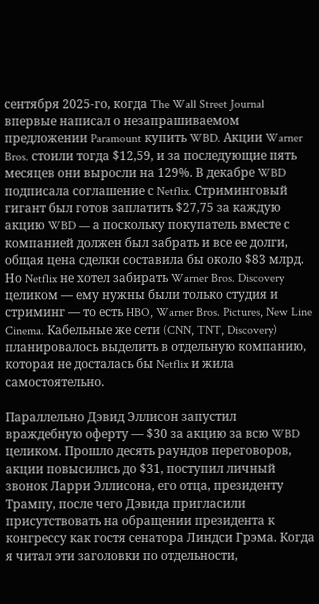сентября 2025-го, когда The Wall Street Journal впервые написал о незапрашиваемом предложении Paramount купить WBD. Акции Warner Bros. стоили тогда $12,59, и за последующие пять месяцев они выросли на 129%. В декабре WBD подписала соглашение с Netflix. Стриминговый гигант был готов заплатить $27,75 за каждую акцию WBD — а поскольку покупатель вместе с компанией должен был забрать и все ее долги, общая цена сделки составила бы около $83 млрд. Но Netflix не хотел забирать Warner Bros. Discovery целиком — ему нужны были только студия и стриминг — то есть HBO, Warner Bros. Pictures, New Line Cinema. Кабельные же сети (CNN, TNT, Discovery) планировалось выделить в отдельную компанию, которая не досталась бы Netflix и жила самостоятельно.

Параллельно Дэвид Эллисон запустил враждебную оферту — $30 за акцию за всю WBD целиком. Прошло десять раундов переговоров, акции повысились до $31, поступил личный звонок Ларри Эллисона, его отца, президенту Трампу, после чего Дэвида пригласили присутствовать на обращении президента к конгрессу как гостя сенатора Линдси Грэма. Когда я читал эти заголовки по отдельности,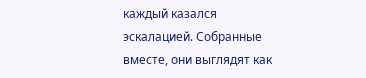каждый казался эскалацией. Собранные вместе, они выглядят как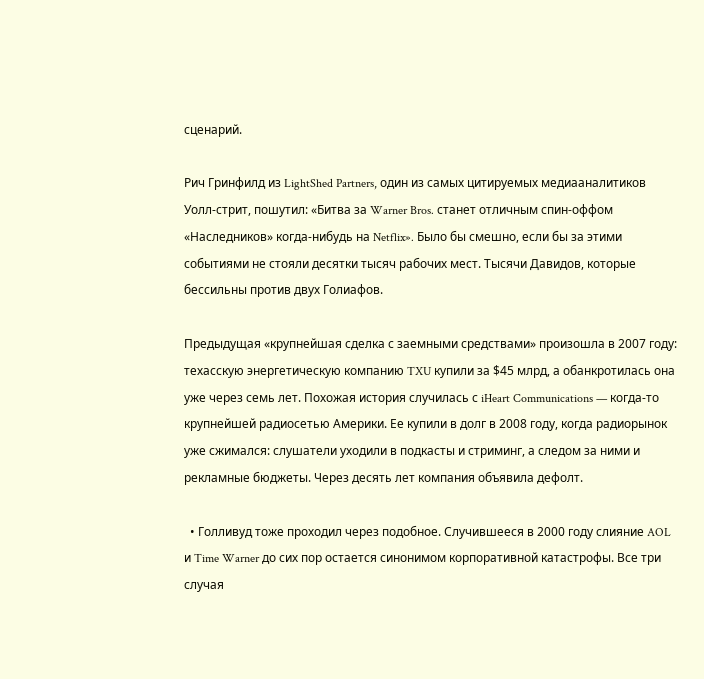сценарий.

Рич Гринфилд из LightShed Partners, один из самых цитируемых медиааналитиков Уолл-стрит, пошутил: «Битва за Warner Bros. станет отличным спин-оффом «Наследников» когда-нибудь на Netflix». Было бы смешно, если бы за этими событиями не стояли десятки тысяч рабочих мест. Тысячи Давидов, которые бессильны против двух Голиафов.

Предыдущая «крупнейшая сделка с заемными средствами» произошла в 2007 году: техасскую энергетическую компанию TXU купили за $45 млрд, а обанкротилась она уже через семь лет. Похожая история случилась с iHeart Communications — когда-то крупнейшей радиосетью Америки. Ее купили в долг в 2008 году, когда радиорынок уже сжимался: слушатели уходили в подкасты и стриминг, а следом за ними и рекламные бюджеты. Через десять лет компания объявила дефолт.

  • Голливуд тоже проходил через подобное. Случившееся в 2000 году слияние AOL и Time Warner до сих пор остается синонимом корпоративной катастрофы. Все три случая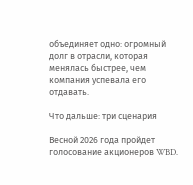объединяет одно: огромный долг в отрасли, которая менялась быстрее, чем компания успевала его отдавать.

Что дальше: три сценария

Весной 2026 года пройдет голосование акционеров WBD.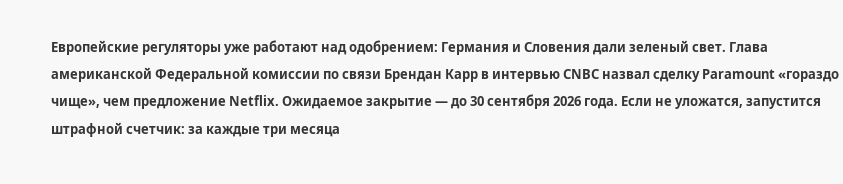Европейские регуляторы уже работают над одобрением: Германия и Словения дали зеленый свет. Глава американской Федеральной комиссии по связи Брендан Карр в интервью CNBC назвал сделку Paramount «гораздо чище», чем предложение Netflix. Ожидаемое закрытие — до 30 сентября 2026 года. Если не уложатся, запустится штрафной счетчик: за каждые три месяца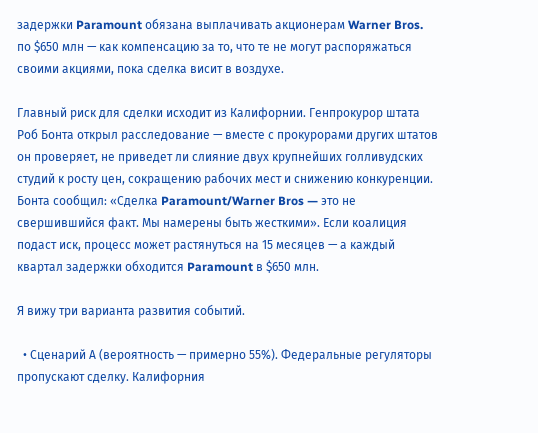задержки Paramount обязана выплачивать акционерам Warner Bros. по $650 млн — как компенсацию за то, что те не могут распоряжаться своими акциями, пока сделка висит в воздухе.

Главный риск для сделки исходит из Калифорнии. Генпрокурор штата Роб Бонта открыл расследование — вместе с прокурорами других штатов он проверяет, не приведет ли слияние двух крупнейших голливудских студий к росту цен, сокращению рабочих мест и снижению конкуренции. Бонта сообщил: «Сделка Paramount/Warner Bros — это не свершившийся факт. Мы намерены быть жесткими». Если коалиция подаст иск, процесс может растянуться на 15 месяцев — а каждый квартал задержки обходится Paramount в $650 млн.

Я вижу три варианта развития событий.

  • Сценарий А (вероятность — примерно 55%). Федеральные регуляторы пропускают сделку. Калифорния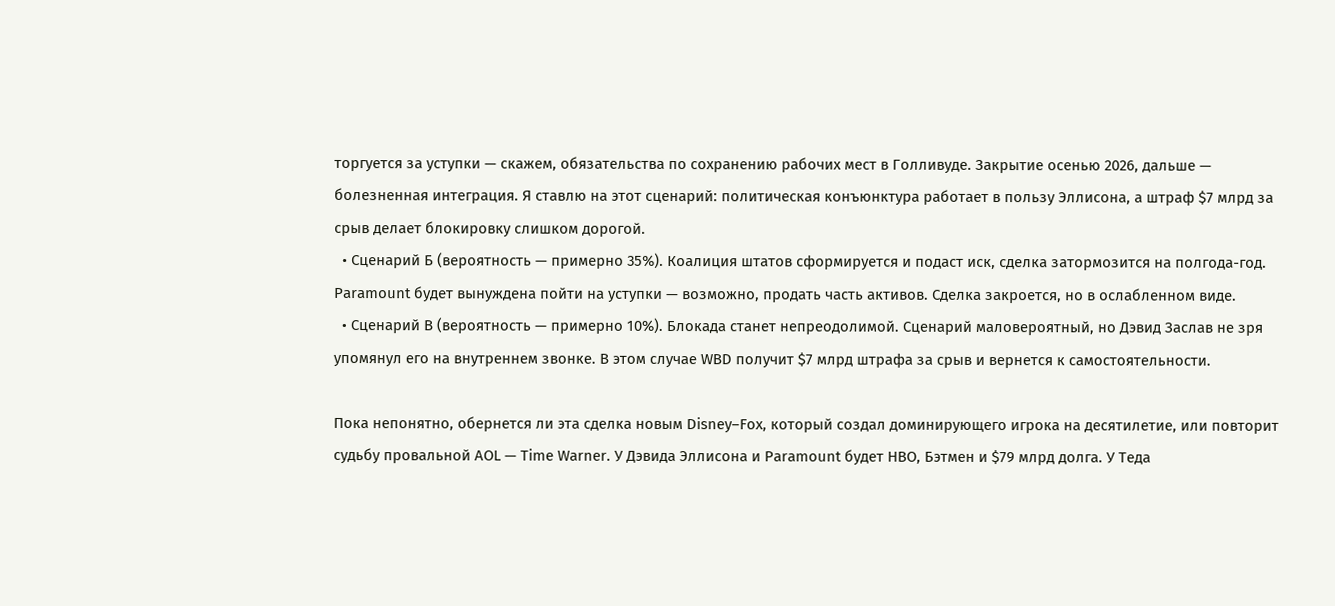торгуется за уступки — скажем, обязательства по сохранению рабочих мест в Голливуде. Закрытие осенью 2026, дальше — болезненная интеграция. Я ставлю на этот сценарий: политическая конъюнктура работает в пользу Эллисона, а штраф $7 млрд за срыв делает блокировку слишком дорогой.
  • Сценарий Б (вероятность — примерно 35%). Коалиция штатов сформируется и подаст иск, сделка затормозится на полгода-год. Paramount будет вынуждена пойти на уступки — возможно, продать часть активов. Сделка закроется, но в ослабленном виде.
  • Сценарий В (вероятность — примерно 10%). Блокада станет непреодолимой. Сценарий маловероятный, но Дэвид Заслав не зря упомянул его на внутреннем звонке. В этом случае WBD получит $7 млрд штрафа за срыв и вернется к самостоятельности.

Пока непонятно, обернется ли эта сделка новым Disney–Fox, который создал доминирующего игрока на десятилетие, или повторит судьбу провальной AOL — Time Warner. У Дэвида Эллисона и Paramount будет HBO, Бэтмен и $79 млрд долга. У Теда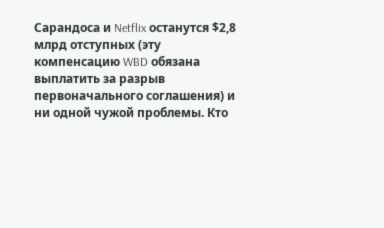Сарандоса и Netflix останутся $2,8 млрд отступных (эту компенсацию WBD обязана выплатить за разрыв первоначального соглашения) и ни одной чужой проблемы. Кто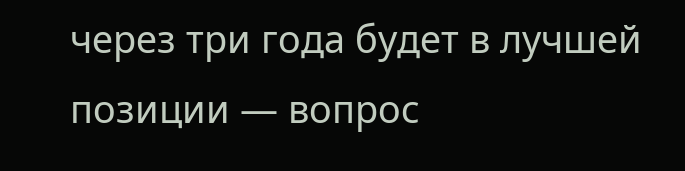через три года будет в лучшей позиции — вопрос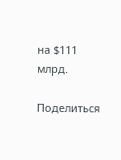на $111 млрд.

Поделиться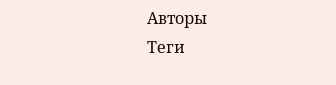Авторы
Теги